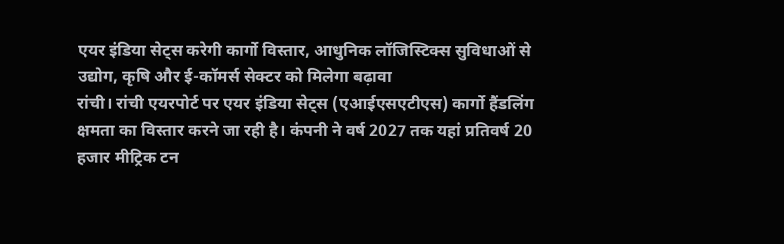एयर इंडिया सेट्स करेगी कार्गो विस्तार, आधुनिक लॉजिस्टिक्स सुविधाओं से उद्योग, कृषि और ई-कॉमर्स सेक्टर को मिलेगा बढ़ावा
रांची। रांची एयरपोर्ट पर एयर इंडिया सेट्स (एआईएसएटीएस) कार्गो हैंडलिंग क्षमता का विस्तार करने जा रही है। कंपनी ने वर्ष 2027 तक यहां प्रतिवर्ष 20 हजार मीट्रिक टन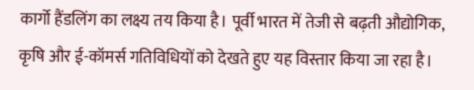कार्गो हैंडलिंग का लक्ष्य तय किया है। पूर्वी भारत में तेजी से बढ़ती औद्योगिक, कृषि और ई-कॉमर्स गतिविधियों को देखते हुए यह विस्तार किया जा रहा है।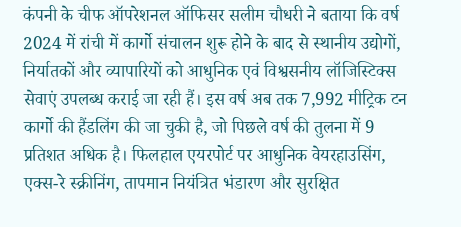कंपनी के चीफ ऑपरेशनल ऑफिसर सलीम चौधरी ने बताया कि वर्ष 2024 में रांची में कार्गो संचालन शुरू होने के बाद से स्थानीय उद्योगों, निर्यातकों और व्यापारियों को आधुनिक एवं विश्वसनीय लॉजिस्टिक्स सेवाएं उपलब्ध कराई जा रही हैं। इस वर्ष अब तक 7,992 मीट्रिक टन कार्गो की हैंडलिंग की जा चुकी है, जो पिछले वर्ष की तुलना में 9 प्रतिशत अधिक है। फिलहाल एयरपोर्ट पर आधुनिक वेयरहाउसिंग, एक्स-रे स्क्रीनिंग, तापमान नियंत्रित भंडारण और सुरक्षित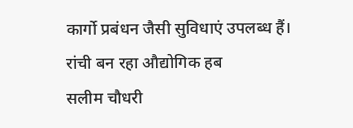कार्गो प्रबंधन जैसी सुविधाएं उपलब्ध हैं।
रांची बन रहा औद्योगिक हब
सलीम चौधरी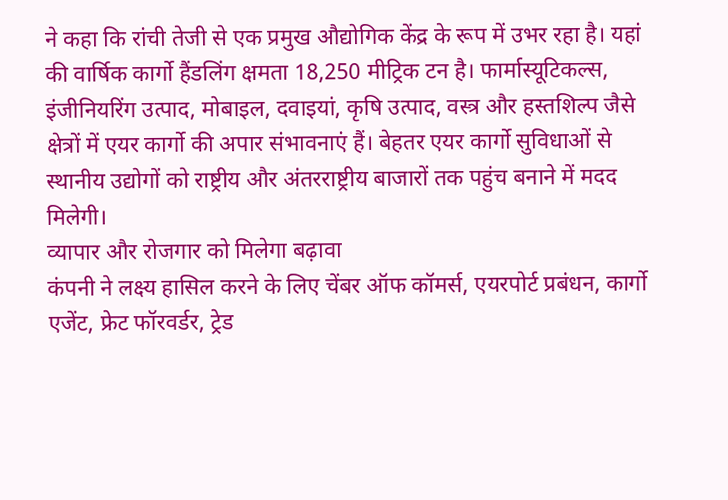ने कहा कि रांची तेजी से एक प्रमुख औद्योगिक केंद्र के रूप में उभर रहा है। यहां की वार्षिक कार्गो हैंडलिंग क्षमता 18,250 मीट्रिक टन है। फार्मास्यूटिकल्स, इंजीनियरिंग उत्पाद, मोबाइल, दवाइयां, कृषि उत्पाद, वस्त्र और हस्तशिल्प जैसे क्षेत्रों में एयर कार्गो की अपार संभावनाएं हैं। बेहतर एयर कार्गो सुविधाओं से स्थानीय उद्योगों को राष्ट्रीय और अंतरराष्ट्रीय बाजारों तक पहुंच बनाने में मदद मिलेगी।
व्यापार और रोजगार को मिलेगा बढ़ावा
कंपनी ने लक्ष्य हासिल करने के लिए चेंबर ऑफ कॉमर्स, एयरपोर्ट प्रबंधन, कार्गो एजेंट, फ्रेट फॉरवर्डर, ट्रेड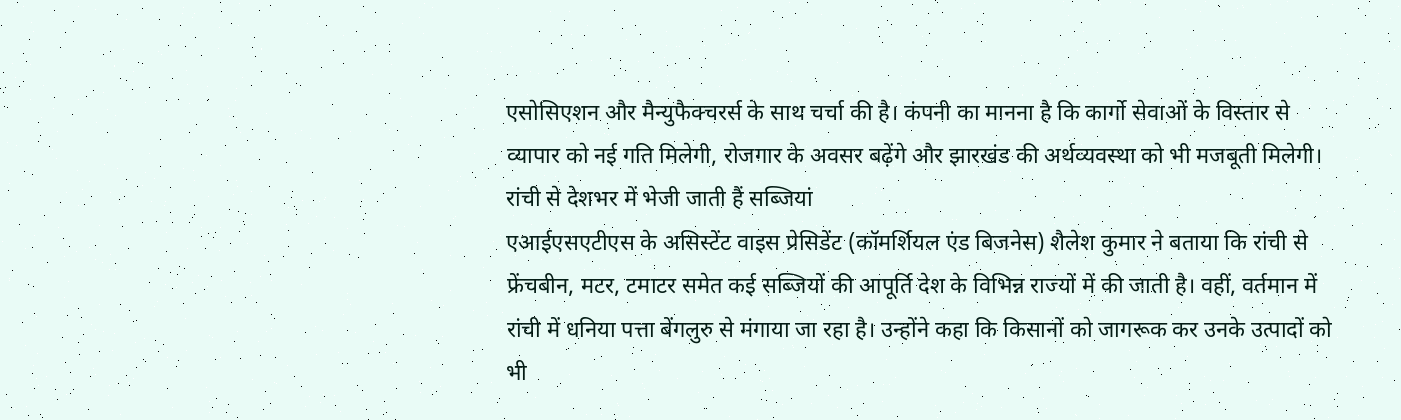एसोसिएशन और मैन्युफैक्चरर्स के साथ चर्चा की है। कंपनी का मानना है कि कार्गो सेवाओं के विस्तार से व्यापार को नई गति मिलेगी, रोजगार के अवसर बढ़ेंगे और झारखंड की अर्थव्यवस्था को भी मजबूती मिलेगी।
रांची से देशभर में भेजी जाती हैं सब्जियां
एआईएसएटीएस के असिस्टेंट वाइस प्रेसिडेंट (कॉमर्शियल एंड बिजनेस) शैलेश कुमार ने बताया कि रांची से फ्रेंचबीन, मटर, टमाटर समेत कई सब्जियों की आपूर्ति देश के विभिन्न राज्यों में की जाती है। वहीं, वर्तमान में रांची में धनिया पत्ता बेंगलुरु से मंगाया जा रहा है। उन्होंने कहा कि किसानों को जागरूक कर उनके उत्पादों को भी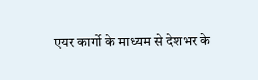एयर कार्गो के माध्यम से देशभर के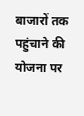बाजारों तक पहुंचाने की योजना पर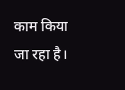काम किया जा रहा है।